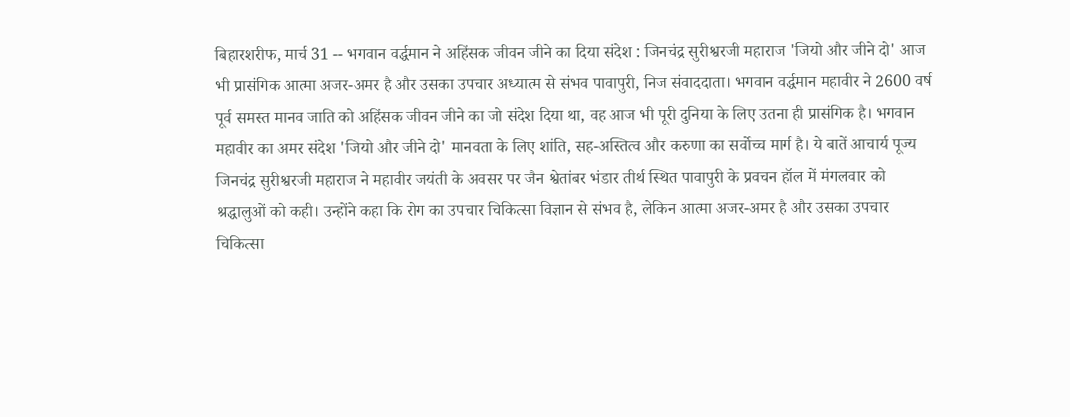बिहारशरीफ, मार्च 31 -- भगवान वर्द्धमान ने अहिंसक जीवन जीने का दिया संदेश : जिनचंद्र सुरीश्वरजी महाराज 'जियो और जीने दो' आज भी प्रासंगिक आत्मा अजर-अमर है और उसका उपचार अध्यात्म से संभव पावापुरी, निज संवाददाता। भगवान वर्द्धमान महावीर ने 2600 वर्ष पूर्व समस्त मानव जाति को अहिंसक जीवन जीने का जो संदेश दिया था, वह आज भी पूरी दुनिया के लिए उतना ही प्रासंगिक है। भगवान महावीर का अमर संदेश 'जियो और जीने दो' मानवता के लिए शांति, सह-अस्तित्व और करुणा का सर्वोच्च मार्ग है। ये बातें आचार्य पूज्य जिनचंद्र सुरीश्वरजी महाराज ने महावीर जयंती के अवसर पर जैन श्वेतांबर भंडार तीर्थ स्थित पावापुरी के प्रवचन हॉल में मंगलवार को श्रद्धालुओं को कही। उन्होंने कहा कि रोग का उपचार चिकित्सा विज्ञान से संभव है, लेकिन आत्मा अजर-अमर है और उसका उपचार चिकित्सा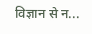विज्ञान से न...